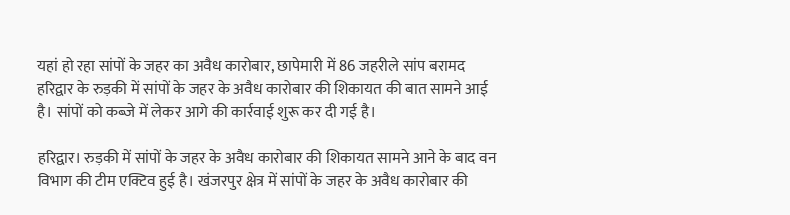यहां हो रहा सांपों के जहर का अवैध कारोबार, छापेमारी में 86 जहरीले सांप बरामद
हरिद्वार के रुड़की में सांपों के जहर के अवैध कारोबार की शिकायत की बात सामने आई है। सांपों को कब्जे में लेकर आगे की कार्रवाई शुरू कर दी गई है।

हरिद्वार। रुड़की में सांपों के जहर के अवैध कारोबार की शिकायत सामने आने के बाद वन विभाग की टीम एक्टिव हुई है। खंजरपुर क्षेत्र में सांपों के जहर के अवैध कारोबार की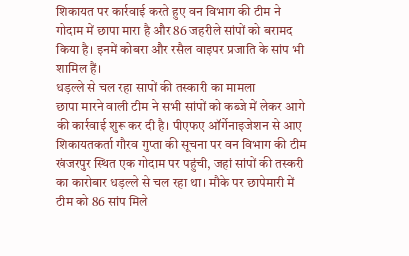शिकायत पर कार्रवाई करते हुए वन विभाग की टीम ने गोदाम में छापा मारा है और 86 जहरीले सांपों को बरामद किया है। इनमें कोबरा और रसैल वाइपर प्रजाति के सांप भी शामिल हैं।
धड़ल्ले से चल रहा सापों की तस्कारी का मामला
छापा मारने वाली टीम ने सभी सांपों को कब्जे में लेकर आगे की कार्रवाई शुरू कर दी है। पीएफए ऑर्गेनाइजेशन से आए शिकायतकर्ता गौरव गुप्ता की सूचना पर वन विभाग की टीम खंजरपुर स्थित एक गोदाम पर पहुंची, जहां सांपों की तस्करी का कारोबार धड़ल्ले से चल रहा था। मौके पर छापेमारी में टीम को 86 सांप मिले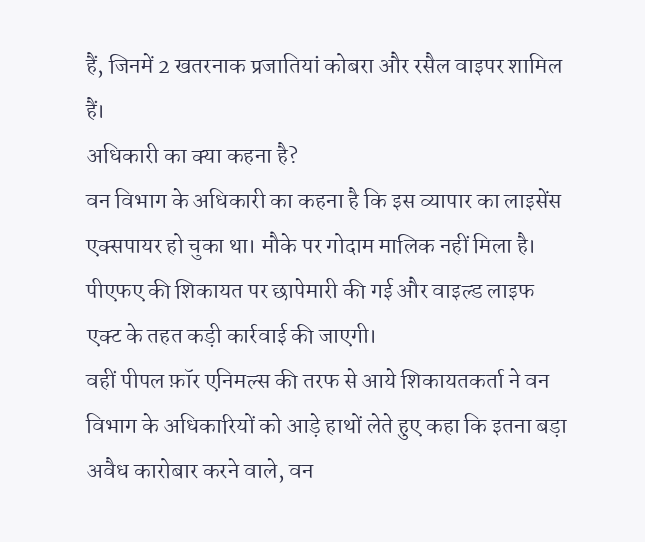हैं, जिनमें 2 खतरनाक प्रजातियां कोबरा और रसैल वाइपर शामिल हैं।
अधिकारी का क्या कहना है?
वन विभाग के अधिकारी का कहना है कि इस व्यापार का लाइसेंस एक्सपायर हो चुका था। मौके पर गोदाम मालिक नहीं मिला है। पीएफए की शिकायत पर छापेमारी की गई और वाइल्ड लाइफ एक्ट के तहत कड़ी कार्रवाई की जाएगी।
वहीं पीपल फ़ॉर एनिमल्स की तरफ से आये शिकायतकर्ता ने वन विभाग के अधिकारियों को आड़े हाथों लेते हुए कहा कि इतना बड़ा अवैध कारोबार करने वाले, वन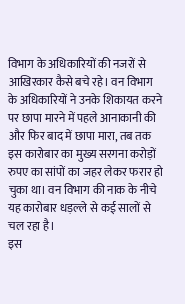विभाग के अधिकारियों की नजरों से आखिरकार कैसे बचे रहे। वन विभाग के अधिकारियों ने उनके शिकायत करने पर छापा मारने में पहले आनाकानी की और फिर बाद में छापा मारा, तब तक इस कारोबार का मुख्य सरगना करोड़ों रुपए का सांपों का जहर लेकर फरार हो चुका था। वन विभाग की नाक के नीचे यह कारोबार धड़ल्ले से कई सालों से चल रहा है।
इस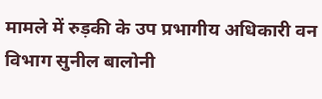मामले में रुड़की के उप प्रभागीय अधिकारी वन विभाग सुनील बालोनी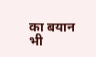का बयान भी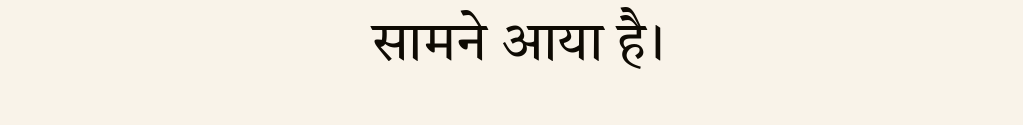सामने आया है।